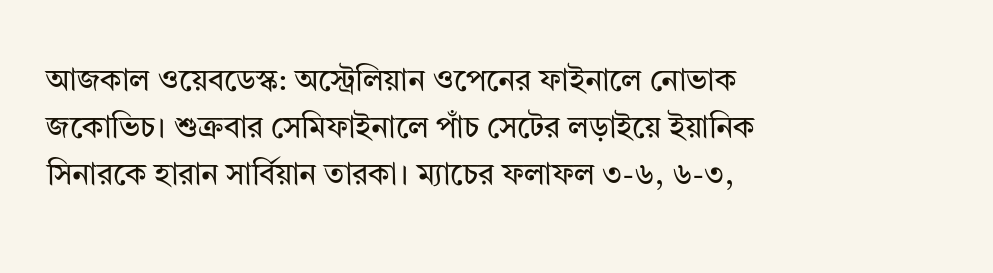আজকাল ওয়েবডেস্ক: অস্ট্রেলিয়ান ওপেনের ফাইনালে নোভাক জকোভিচ। শুক্রবার সেমিফাইনালে পাঁচ সেটের লড়াইয়ে ইয়ানিক সিনারকে হারান সার্বিয়ান তারকা। ম্যাচের ফলাফল ৩-৬, ৬-৩,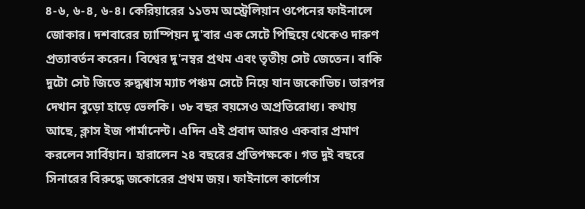৪-৬, ৬-৪, ৬-৪। কেরিয়ারের ১১তম অস্ট্রেলিয়ান ওপেনের ফাইনালে জোকার। দশবারের চ্যাম্পিয়ন দু'বার এক সেটে পিছিয়ে থেকেও দারুণ প্রত্যাবর্তন করেন। বিশ্বের দু'নম্বর প্রথম এবং তৃতীয় সেট জেতেন। বাকি দুটো সেট জিতে রুদ্ধশ্বাস ম্যাচ পঞ্চম সেটে নিয়ে যান জকোভিচ। তারপর দেখান বুড়ো হাড়ে ভেলকি। ৩৮ বছর বয়সেও অপ্রতিরোধ্য। কথায় আছে, ক্লাস ইজ পার্মানেন্ট। এদিন এই প্রবাদ আরও একবার প্রমাণ করলেন সার্বিয়ান। হারালেন ২৪ বছরের প্রতিপক্ষকে। গত দুই বছরে সিনারের বিরুদ্ধে জকোরের প্রথম জয়। ফাইনালে কার্লোস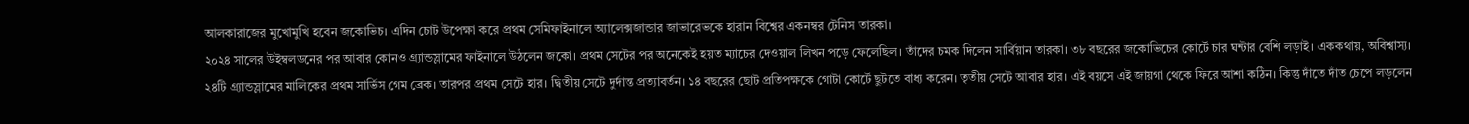আলকারাজের মুখোমুখি হবেন জকোভিচ। এদিন চোট উপেক্ষা করে প্রথম সেমিফাইনালে অ্যালেক্সজান্ডার জাভারেভকে হারান বিশ্বের একনম্বর টেনিস তারকা।
২০২৪ সালের উইম্বলডনের পর আবার কোনও গ্র্যান্ডস্লামের ফাইনালে উঠলেন জকো। প্রথম সেটের পর অনেকেই হয়ত ম্যাচের দেওয়াল লিখন পড়ে ফেলেছিল। তাঁদের চমক দিলেন সার্বিয়ান তারকা। ৩৮ বছরের জকোভিচের কোর্টে চার ঘন্টার বেশি লড়াই। এককথায়, অবিশ্বাস্য। ২৪টি গ্র্যান্ডস্লামের মালিকের প্রথম সার্ভিস গেম ব্রেক। তারপর প্রথম সেটে হার। দ্বিতীয় সেটে দুর্দান্ত প্রত্যাবর্তন। ১৪ বছরের ছোট প্রতিপক্ষকে গোটা কোর্টে ছুটতে বাধ্য করেন। তৃতীয় সেটে আবার হার। এই বয়সে এই জায়গা থেকে ফিরে আশা কঠিন। কিন্তু দাঁতে দাঁত চেপে লড়লেন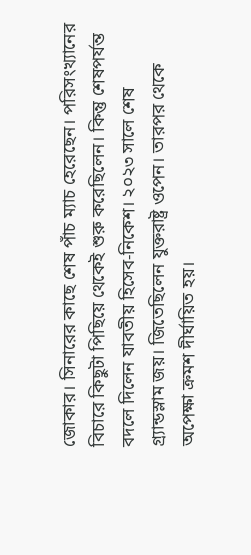জোকার। সিনারের কাছে শেষ পাঁচ ম্যাচ হেরেছেন। পরিসংখ্যানের বিচারে কিছুটা পিছিয়ে থেকেই শুরু করেছিলেন। কিন্তু শেষপর্যন্ত বদলে দিলেন যাবতীয় হিসেব-নিকেশ। ২০২৩ সালে শেষ গ্র্যান্ডস্লাম জয়। জিতেছিলেন যুক্তরাষ্ট্র ওপেন। তারপর থেকে অপেক্ষা ক্রমশ দীর্ঘায়িত হয়।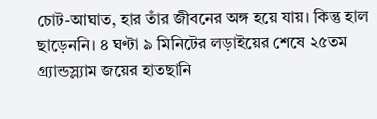চোট-আঘাত, হার তাঁর জীবনের অঙ্গ হয়ে যায়। কিন্তু হাল ছাড়েননি। ৪ ঘণ্টা ৯ মিনিটের লড়াইয়ের শেষে ২৫তম গ্র্যান্ডস্ল্যাম জয়ের হাতছানি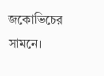জকোভিচের সামনে।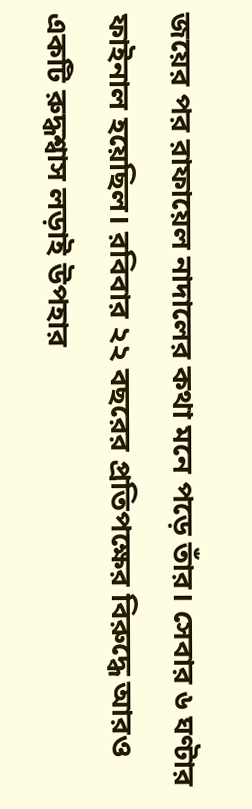জয়ের পর রাফায়েল নাদালের কথা মনে পড়ে তাঁর। সেবার ৬ ঘণ্টার ফাইনাল হয়েছিল। রবিবার ২২ বছরের প্রতিপক্ষের বিরুদ্ধে আরও একটি রুদ্ধশ্বাস লড়াই উপহার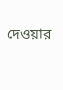দেওয়ার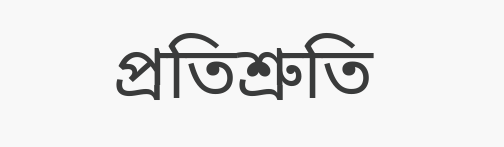প্রতিশ্রুতি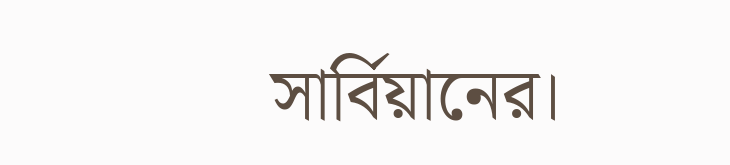সার্বিয়ানের।